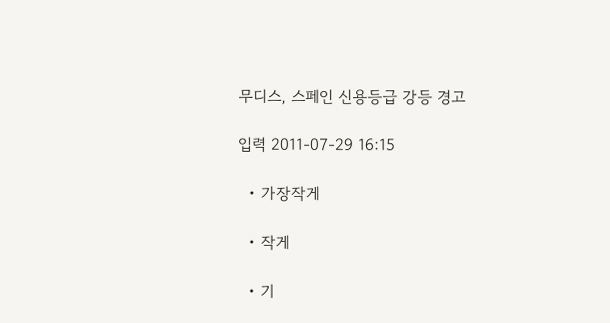무디스, 스페인 신용등급 강등 경고

입력 2011-07-29 16:15

  • 가장작게

  • 작게

  • 기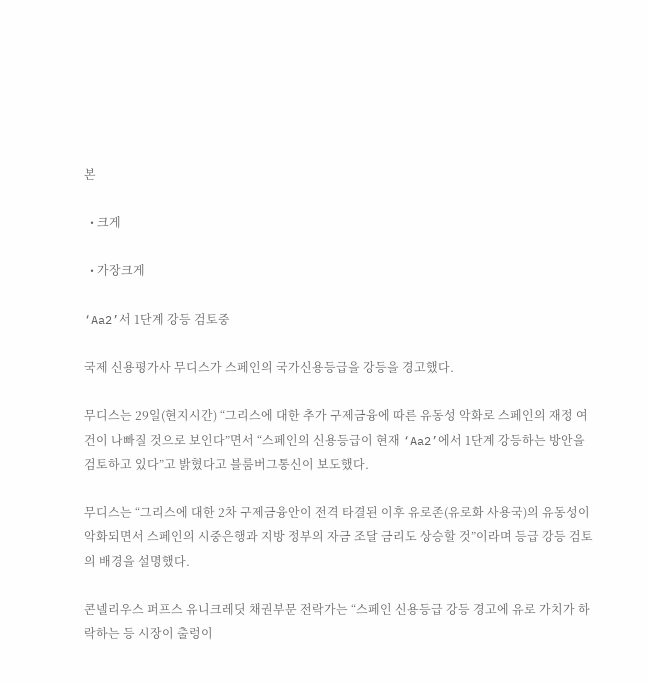본

  • 크게

  • 가장크게

‘Aa2’서 1단계 강등 검토중

국제 신용평가사 무디스가 스페인의 국가신용등급을 강등을 경고했다.

무디스는 29일(현지시간) “그리스에 대한 추가 구제금융에 따른 유동성 악화로 스페인의 재정 여건이 나빠질 것으로 보인다”면서 “스페인의 신용등급이 현재 ‘Aa2’에서 1단계 강등하는 방안을 검토하고 있다”고 밝혔다고 블룸버그통신이 보도했다.

무디스는 “그리스에 대한 2차 구제금융안이 전격 타결된 이후 유로존(유로화 사용국)의 유동성이 악화되면서 스페인의 시중은행과 지방 정부의 자금 조달 금리도 상승할 것”이라며 등급 강등 검토의 배경을 설명했다.

콘넬리우스 퍼프스 유니크레딧 채권부문 전락가는 “스페인 신용등급 강등 경고에 유로 가치가 하락하는 등 시장이 출렁이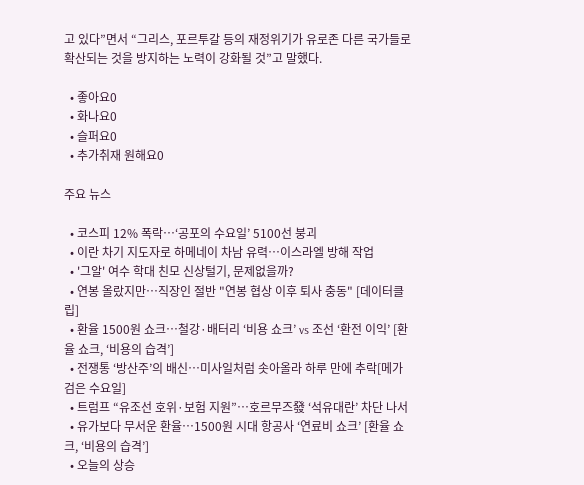고 있다”면서 “그리스, 포르투갈 등의 재정위기가 유로존 다른 국가들로 확산되는 것을 방지하는 노력이 강화될 것”고 말했다.

  • 좋아요0
  • 화나요0
  • 슬퍼요0
  • 추가취재 원해요0

주요 뉴스

  • 코스피 12% 폭락…‘공포의 수요일’ 5100선 붕괴
  • 이란 차기 지도자로 하메네이 차남 유력…이스라엘 방해 작업
  • '그알' 여수 학대 친모 신상털기, 문제없을까?
  • 연봉 올랐지만…직장인 절반 "연봉 협상 이후 퇴사 충동" [데이터클립]
  • 환율 1500원 쇼크…철강·배터리 ‘비용 쇼크’ vs 조선 ‘환전 이익’ [환율 쇼크, ‘비용의 습격’]
  • 전쟁통 ‘방산주’의 배신…미사일처럼 솟아올라 하루 만에 추락[메가 검은 수요일]
  • 트럼프 “유조선 호위·보험 지원”…호르무즈發 ‘석유대란’ 차단 나서
  • 유가보다 무서운 환율…1500원 시대 항공사 ‘연료비 쇼크’ [환율 쇼크, ‘비용의 습격’]
  • 오늘의 상승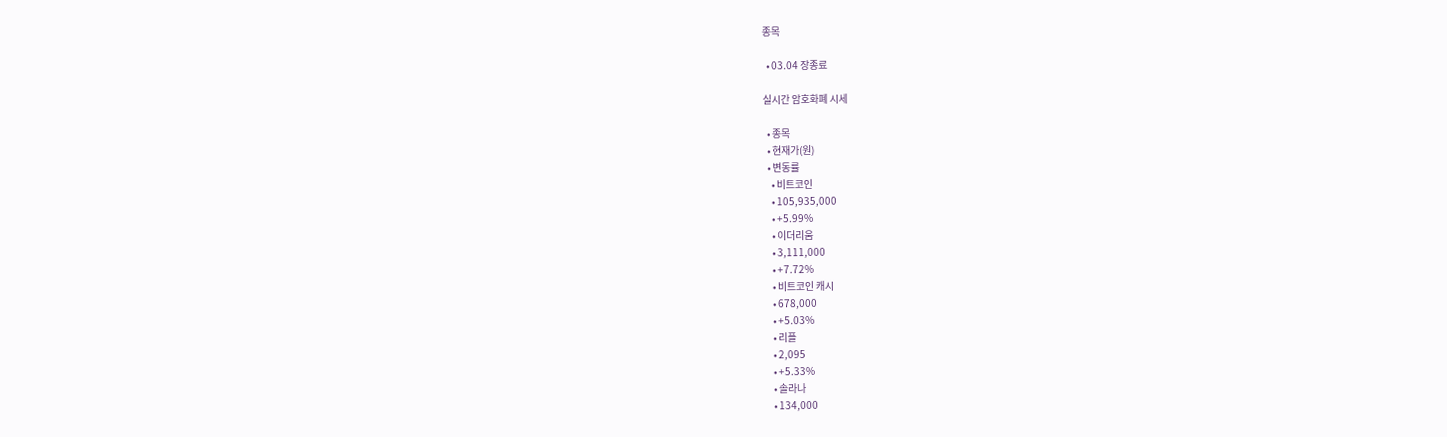종목

  • 03.04 장종료

실시간 암호화폐 시세

  • 종목
  • 현재가(원)
  • 변동률
    • 비트코인
    • 105,935,000
    • +5.99%
    • 이더리움
    • 3,111,000
    • +7.72%
    • 비트코인 캐시
    • 678,000
    • +5.03%
    • 리플
    • 2,095
    • +5.33%
    • 솔라나
    • 134,000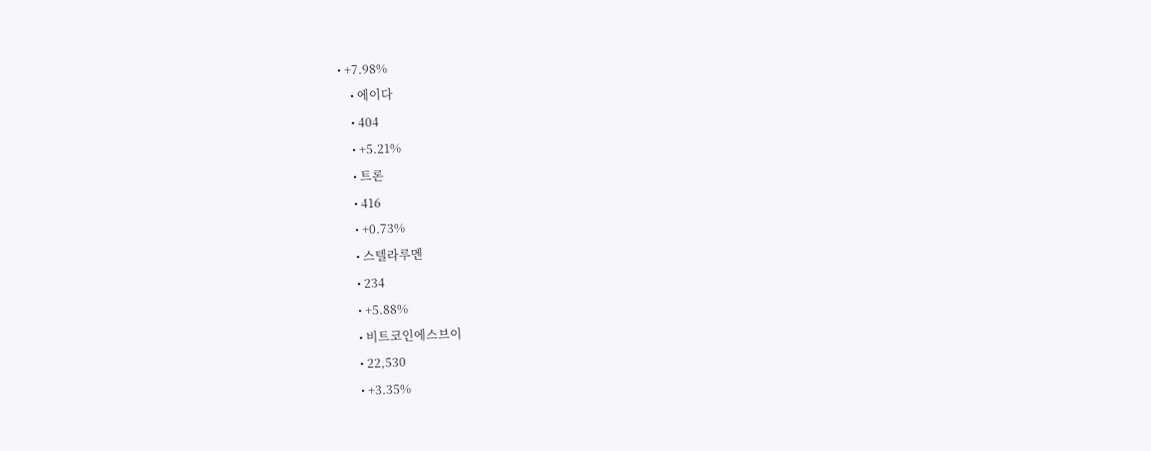• +7.98%
    • 에이다
    • 404
    • +5.21%
    • 트론
    • 416
    • +0.73%
    • 스텔라루멘
    • 234
    • +5.88%
    • 비트코인에스브이
    • 22,530
    • +3.35%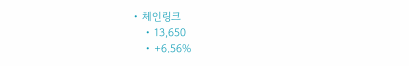• 체인링크
    • 13,650
    • +6.56%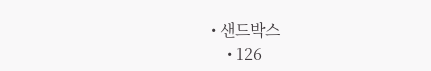• 샌드박스
    • 126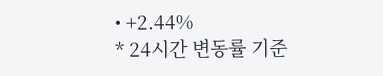• +2.44%
* 24시간 변동률 기준